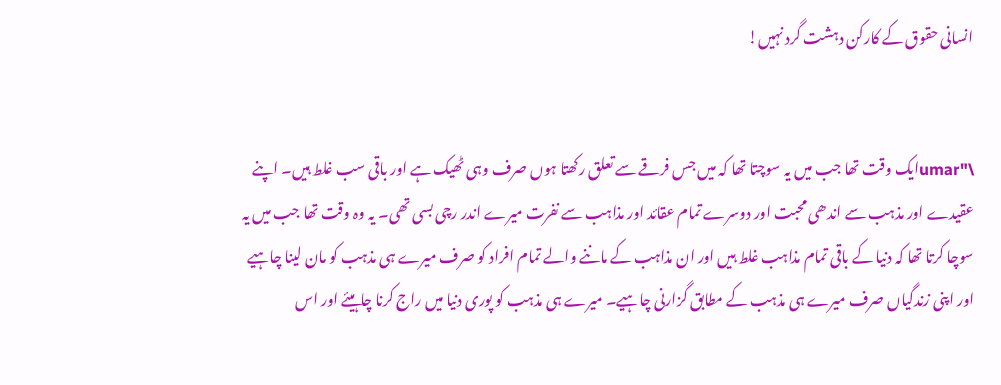انسانی حقوق کے کارکن دہشت گرد نہیں!


\"umarایک وقت تھا جب میں یہ سوچتا تھا کہ میں جس فرقے سے تعلق رکھتا ہوں صرف وہی ٹھیک ہے اور باقی سب غلط ہیں۔ اپنے عقیدے اور مذہب سے اندھی محبت اور دوسرے تمام عقائد اور مذاہب سے نفرت میرے اندر رچی بسی تھی۔ یہ وہ وقت تھا جب میں یہ سوچا کرتا تھا کہ دنیا کے باقی تمام مذاہب غلط ہیں اور ان مذاہب کے ماننے والے تمام افراد کو صرف میرے ہی مذہب کو مان لینا چاہیے اور اپنی زندگیاں صرف میرے ہی مذہب کے مطابق گزارنی چاہیے۔ میرے ہی مذہب کو پوری دنیا میں راج کرنا چاہیئے اور اس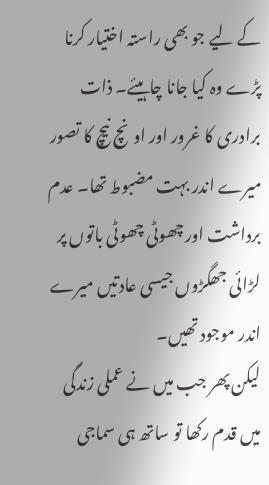کے لیے جو بھی راستہ اختیار کرنا پڑے وہ کیا جانا چاہیئے۔ ذات برادری کا غرور اور اونچ نیچ کا تصور میرے اندر بہت مضبوط تھا۔ عدم برداشت اور چھوٹی چھوٹی باتوں پر لڑائی جھگڑوں جیسی عادتیں میرے اندر موجود تھیں۔
لیکن پھر جب میں نے عملی زندگی میں قدم رکھا تو ساتھ ہی سماجی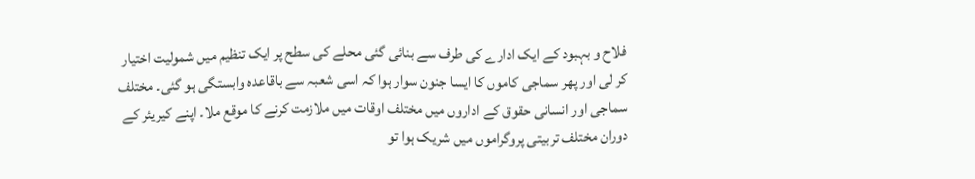فلاح و بہبود کے ایک ادارے کی طرف سے بنائی گئی محلے کی سطح پر ایک تنظیم میں شمولیت اختیار کر لی اور پھر سماجی کاموں کا ایسا جنون سوار ہوا کہ اسی شعبہ سے باقاعدہ وابستگی ہو گئی۔ مختلف سماجی اور انسانی حقوق کے اداروں میں مختلف اوقات میں ملازمت کرنے کا موقع ملا۔ اپنے کیریئر کے دوران مختلف تربیتی پروگراموں میں شریک ہوا تو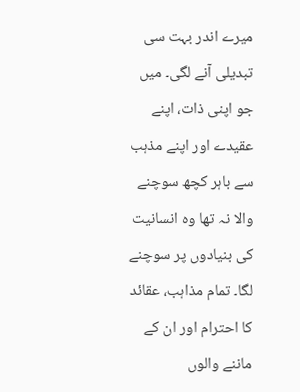میرے اندر بہت سی تبدیلی آنے لگی۔ میں جو اپنی ذات، اپنے عقیدے اور اپنے مذہب سے باہر کچھ سوچنے والا نہ تھا وہ انسانیت کی بنیادوں پر سوچنے لگا۔ تمام مذاہب، عقائد کا احترام اور ان کے ماننے والوں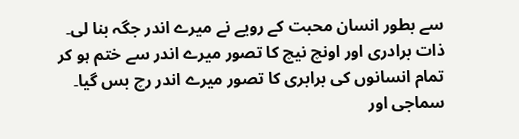سے بطور انسان محبت کے رویے نے میرے اندر جگہ بنا لی۔ ذات برادری اور اونچ نیچ کا تصور میرے اندر سے ختم ہو کر تمام انسانوں کی برابری کا تصور میرے اندر رچ بس گیا۔ سماجی اور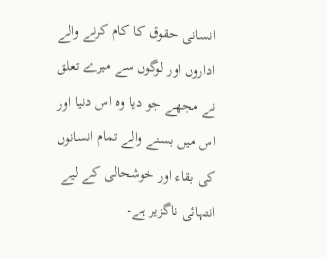انسانی حقوق کا کام کرنے والے اداروں اور لوگوں سے میرے تعلق نے مجھے جو دیا وہ اس دنیا اور اس میں بسنے والے تمام انسانوں کی بقاء اور خوشحالی کے لیے انتہائی ناگزیر ہے۔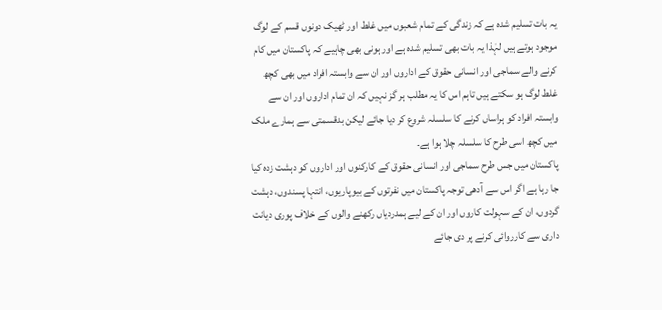یہ بات تسلیم شدہ ہے کہ زندگی کے تمام شعبوں میں غلط اور ٹھیک دونوں قسم کے لوگ موجود ہوتے ہیں لہٰذا یہ بات بھی تسلیم شدہ ہے اور ہونی بھی چاہیے کہ پاکستان میں کام کرنے والے سماجی اور انسانی حقوق کے اداروں اور ان سے وابستہ افراد میں بھی کچھ غلط لوگ ہو سکتے ہیں تاہم اس کا یہ مطلب ہر گز نہیں کہ ان تمام اداروں اور ان سے وابستہ افراد کو ہراساں کرنے کا سلسلہ شروع کر دیا جائے لیکن بدقسمتی سے ہمارے ملک میں کچھ اسی طرح کا سلسلہ چلا ہوا ہے۔
پاکستان میں جس طرح سماجی اور انسانی حقوق کے کارکنوں اور اداروں کو دہشت زدہ کیا جا رہا ہے اگر اس سے آدھی توجہ پاکستان میں نفرتوں کے بیوپاریوں، انتہا پسندوں، دہشت گردوں، ان کے سہولت کاروں اور ان کے لیے ہمدردیاں رکھنے والوں کے خلاف پوری دیانت داری سے کارروائی کرنے پر دی جائے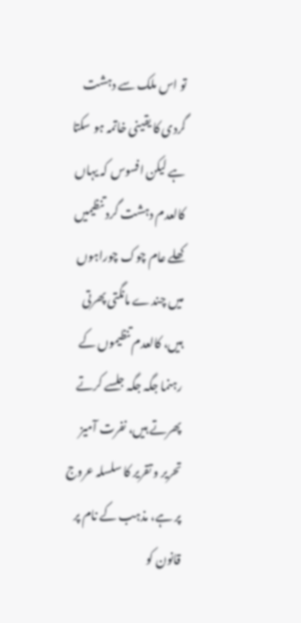تو اس ملک سے دہشت گردی کا یقینی خاتمہ ہو سکتا ہے لیکن افسوس کہ یہاں کالعدم دہشت گرد تنظیمیں کھلے عام چوک چوراہوں میں چندے مانگتی پھرتی ہیں، کالعدم تنظیموں کے رہنما جگہ جگہ جلسے کرتے پھرتے ہیں، نفرت آمیز تحریر و تقریر کا سلسلہ عروج پر ہے، مذہب کے نام پر قانون کو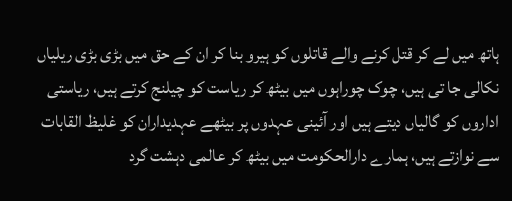ہاتھ میں لے کر قتل کرنے والے قاتلوں کو ہیرو بنا کر ان کے حق میں بڑی بڑی ریلیاں نکالی جا تی ہیں، چوک چوراہوں میں بیٹھ کر ریاست کو چیلنج کرتے ہیں، ریاستی اداروں کو گالیاں دیتے ہیں اور آئینی عہدوں پر بیٹھے عہدیداران کو غلیظ القابات سے نوازتے ہیں، ہمارے دارالحکومت میں بیٹھ کر عالمی دہشت گرد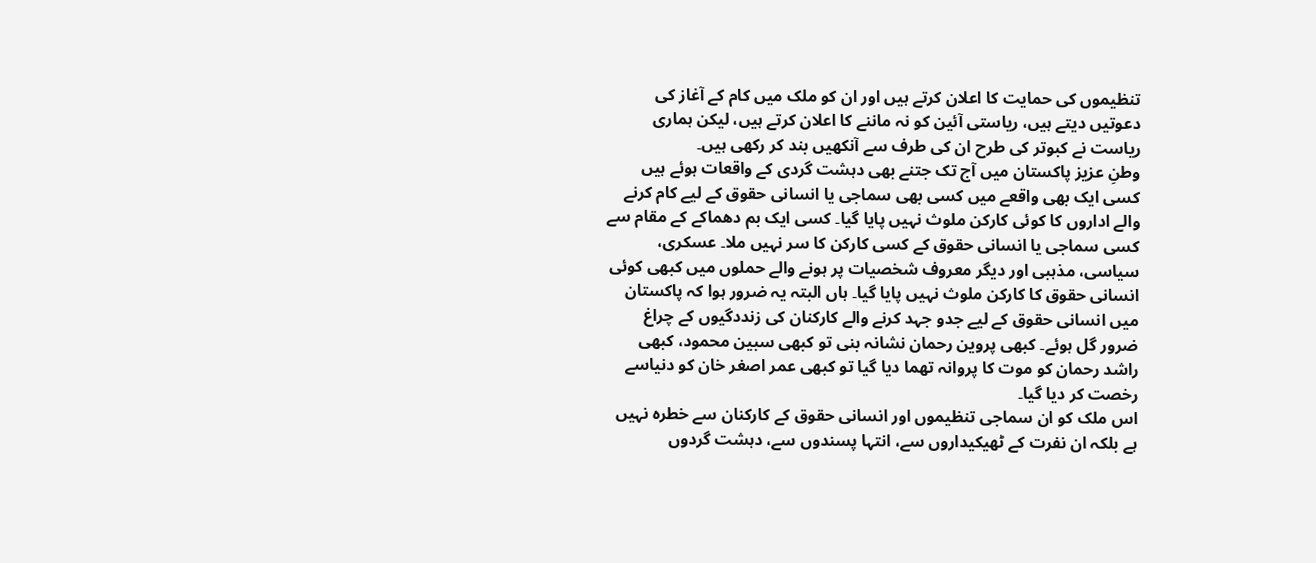تنظیموں کی حمایت کا اعلان کرتے ہیں اور ان کو ملک میں کام کے آغاز کی دعوتیں دیتے ہیں، ریاستی آئین کو نہ ماننے کا اعلان کرتے ہیں، لیکن ہماری ریاست نے کبوتر کی طرح ان کی طرف سے آنکھیں بند کر رکھی ہیں۔
وطنِ عزیز پاکستان میں آج تک جتنے بھی دہشت گردی کے واقعات ہوئے ہیں کسی ایک بھی واقعے میں کسی بھی سماجی یا انسانی حقوق کے لیے کام کرنے والے اداروں کا کوئی کارکن ملوث نہیں پایا گیا۔ کسی ایک بم دھماکے کے مقام سے کسی سماجی یا انسانی حقوق کے کسی کارکن کا سر نہیں ملا۔ عسکری، سیاسی، مذہبی اور دیگر معروف شخصیات پر ہونے والے حملوں میں کبھی کوئی انسانی حقوق کا کارکن ملوث نہیں پایا گیا۔ ہاں البتہ یہ ضرور ہوا کہ پاکستان میں انسانی حقوق کے لیے جدو جہد کرنے والے کارکنان کی زنددگیوں کے چراغ ضرور گل ہوئے۔ کبھی پروین رحمان نشانہ بنی تو کبھی سبین محمود، کبھی راشد رحمان کو موت کا پروانہ تھما دیا گیا تو کبھی عمر اصغر خان کو دنیاسے رخصت کر دیا گیا۔
اس ملک کو ان سماجی تنظیموں اور انسانی حقوق کے کارکنان سے خطرہ نہیں ہے بلکہ ان نفرت کے ٹھیکیداروں سے، انتہا پسندوں سے، دہشت گردوں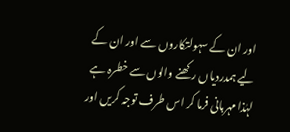اور ان کے سہولتکاروں سے اور ان کے لیے ہمدردیاں رکھنے والوں سے خطرہ ہے لہٰذا مہربانی فرما کر اس طرف توجہ کریں اور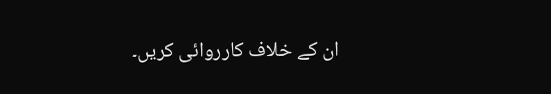ان کے خلاف کارروائی کریں۔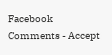Facebook Comments - Accept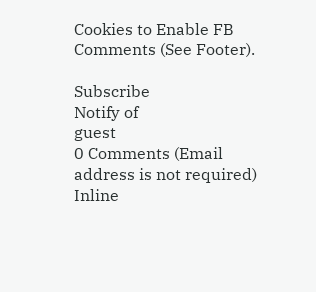Cookies to Enable FB Comments (See Footer).

Subscribe
Notify of
guest
0 Comments (Email address is not required)
Inline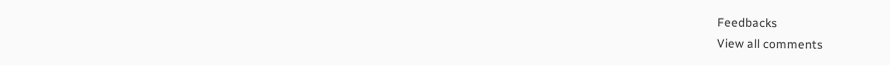Feedbacks
View all comments